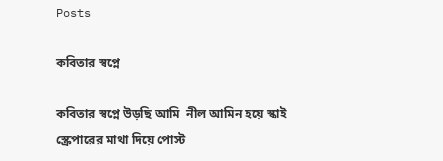Posts

কবিতার স্বপ্নে

কবিতার স্বপ্নে উড়ছি আমি  নীল আমিন হয়ে স্কাই স্ক্রেপারের মাথা দিয়ে পোস্ট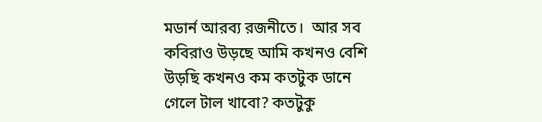মডার্ন আরব্য রজনীতে।  আর সব কবিরাও উড়ছে আমি কখনও বেশি উড়ছি কখনও কম কতটুক ডানে গেলে টাল খাবো? কতটুকু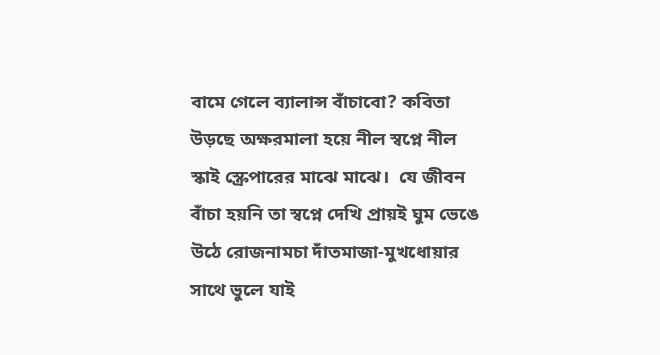বামে গেলে ব্যালান্স বাঁচাবো? কবিতা উড়ছে অক্ষরমালা হয়ে নীল স্বপ্নে নীল স্কাই স্ক্রেপারের মাঝে মাঝে।  যে জীবন বাঁচা হয়নি তা স্বপ্নে দেখি প্রায়ই ঘুম ভেঙে উঠে রোজনামচা দাঁতমাজা-মুখধোয়ার সাথে ভুলে যাই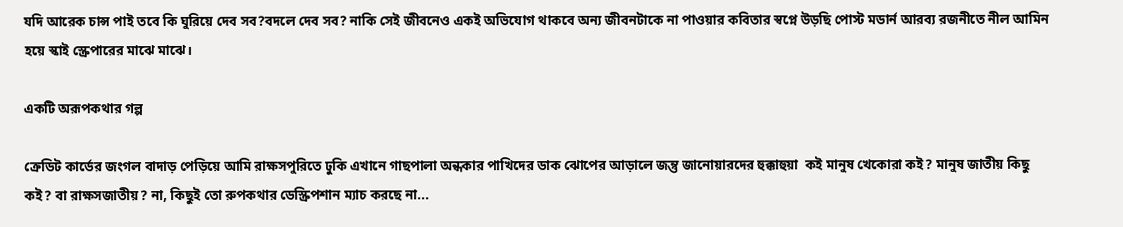যদি আরেক চান্স পাই তবে কি ঘুরিয়ে দেব সব?বদলে দেব সব? নাকি সেই জীবনেও একই অভিযোগ থাকবে অন্য জীবনটাকে না পাওয়ার কবিতার স্বপ্নে উড়ছি পোস্ট মডার্ন আরব্য রজনীতে নীল আমিন হয়ে স্কাই স্ক্রেপারের মাঝে মাঝে।

একটি অরূপকথার গল্প

ক্রেডিট কার্ডের জংগল বাদাড় পেড়িয়ে আমি রাক্ষসপুরিতে ঢুকি এখানে গাছপালা অন্ধকার পাখিদের ডাক ঝোপের আড়ালে জন্তু জানোয়ারদের হুক্কাহুয়া  কই মানুষ খেকোরা কই? মানুষ জাতীয় কিছু কই? বা রাক্ষসজাতীয়? না, কিছুই তো রুপকথার ডেস্ক্রিপশান ম্যাচ করছে না...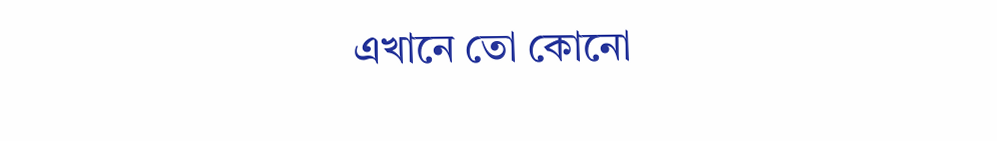এখানে তো কোনো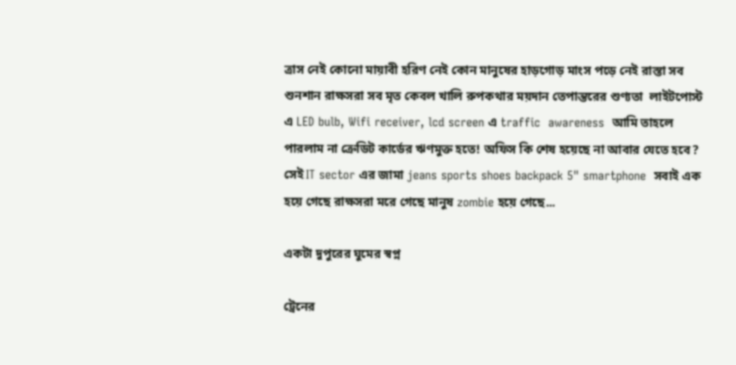ত্রাস নেই কোনো মায়াবী হরিণ নেই কোন মানুষের হাড়গোড় মাংস পড়ে নেই রাস্তা সব শুনশান রাক্ষসরা সব মৃত কেবল খালি রুপকথার ময়দান তেপান্তরের শুণ্যতা  লাইটপোস্ট এ LED bulb, Wifi receiver, lcd screen এ traffic  awareness  আমি তাহলে পারলাম না ক্রেডিট কার্ডের ঋণমুক্ত হতে! অফিস কি শেষ হয়েছে না আবার যেতে হবে? সেই IT sector এর জামা jeans sports shoes backpack 5" smartphone  সবাই এক হয়ে গেছে রাক্ষসরা মরে গেছে মানুষ zombie হয়ে গেছে...

একটা দুপুরের ঘুমের স্বপ্ন

ট্রেনের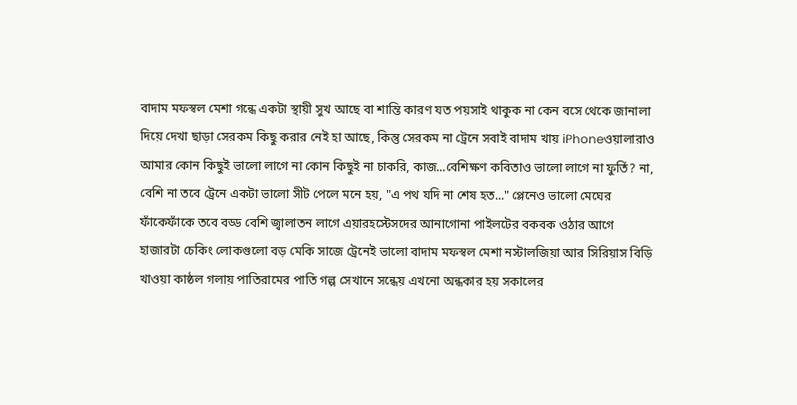বাদাম মফস্বল মেশা গন্ধে একটা স্থায়ী সুখ আছে বা শান্তি কারণ যত পয়সাই থাকুক না কেন বসে থেকে জানালা দিয়ে দেখা ছাড়া সেরকম কিছু করার নেই হা আছে, কিন্তু সেরকম না ট্রেনে সবাই বাদাম খায় iPhoneওয়ালারাও আমার কোন কিছুই ভালো লাগে না কোন কিছুই না চাকরি, কাজ...বেশিক্ষণ কবিতাও ভালো লাগে না ফুর্তি? না, বেশি না তবে ট্রেনে একটা ভালো সীট পেলে মনে হয়, "এ পথ যদি না শেষ হত..." প্লেনেও ভালো মেঘের ফাঁকেফাঁকে তবে বড্ড বেশি জ্বালাতন লাগে এয়ারহস্টেসদের আনাগোনা পাইলটের বকবক ওঠার আগে হাজারটা চেকিং লোকগুলো বড় মেকি সাজে ট্রেনেই ভালো বাদাম মফস্বল মেশা নস্টালজিয়া আর সিরিয়াস বিড়ি খাওয়া কাষ্ঠল গলায় পাতিরামের পাতি গল্প সেখানে সন্ধেয় এখনো অন্ধকার হয় সকালের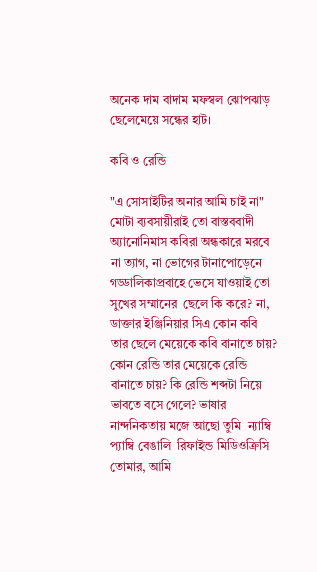অনেক দাম বাদাম মফস্বল ঝোপঝাড় ছেলেমেয়ে সন্ধের হাট।

কবি ও রেন্ডি

"এ সোসাইটির অনার আমি চাই না" মোটা ব্যবসায়ীরাই তো বাস্তববাদী অ্যানোনিমাস কবিরা অন্ধকারে মরবে না ত্যাগ, না ভোগের টানাপোড়েনে  গড্ডালিকাপ্রবাহে ভেসে যাওয়াই তো সুখের সম্মানের  ছেলে কি করে? না, ডাক্তার ইঞ্জিনিয়ার সিএ কোন কবি তার ছেলে মেয়েকে কবি বানাতে চায়? কোন রেন্ডি তার মেয়েকে রেন্ডি বানাতে চায়? কি রেন্ডি শব্দটা নিয়ে ভাবতে বসে গেলে? ভাষার নান্দনিকতায় মজে আছো তুমি  ন্যাম্বি প্যাম্বি বেঙালি  রিফাইন্ড মিডিওক্রিসি তোমার, আমি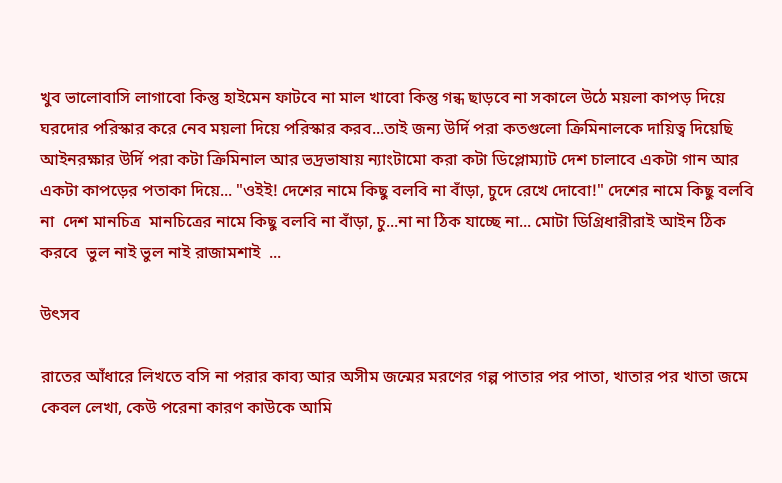খুব ভালোবাসি লাগাবো কিন্তু হাইমেন ফাটবে না মাল খাবো কিন্তু গন্ধ ছাড়বে না সকালে উঠে ময়লা কাপড় দিয়ে ঘরদোর পরিস্কার করে নেব ময়লা দিয়ে পরিস্কার করব...তাই জন্য উর্দি পরা কতগুলো ক্রিমিনালকে দায়িত্ব দিয়েছি আইনরক্ষার উর্দি পরা কটা ক্রিমিনাল আর ভদ্রভাষায় ন্যাংটামো করা কটা ডিপ্লোম্যাট দেশ চালাবে একটা গান আর একটা কাপড়ের পতাকা দিয়ে... "ওইই! দেশের নামে কিছু বলবি না বাঁড়া, চুদে রেখে দোবো!" দেশের নামে কিছু বলবি না  দেশ মানচিত্র  মানচিত্রের নামে কিছু বলবি না বাঁড়া, চু...না না ঠিক যাচ্ছে না... মোটা ডিগ্রিধারীরাই আইন ঠিক করবে  ভুল নাই ভুল নাই রাজামশাই  ...

উৎসব

রাতের আঁধারে লিখতে বসি না পরার কাব্য আর অসীম জন্মের মরণের গল্প পাতার পর পাতা, খাতার পর খাতা জমে কেবল লেখা, কেউ পরেনা কারণ কাউকে আমি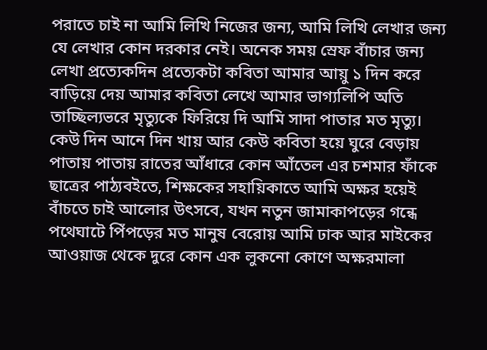পরাতে চাই না আমি লিখি নিজের জন্য, আমি লিখি লেখার জন্য যে লেখার কোন দরকার নেই। অনেক সময় স্রেফ বাঁচার জন্য লেখা প্রত্যেকদিন প্রত্যেকটা কবিতা আমার আয়ু ১ দিন করে বাড়িয়ে দেয় আমার কবিতা লেখে আমার ভাগ্যলিপি অতি তাচ্ছিল্যভরে মৃত্যুকে ফিরিয়ে দি আমি সাদা পাতার মত মৃত্যু। কেউ দিন আনে দিন খায় আর কেউ কবিতা হয়ে ঘুরে বেড়ায় পাতায় পাতায় রাতের আঁধারে কোন আঁতেল এর চশমার ফাঁকে ছাত্রের পাঠ্যবইতে, শিক্ষকের সহায়িকাতে আমি অক্ষর হয়েই বাঁচতে চাই আলোর উৎসবে, যখন নতুন জামাকাপড়ের গন্ধে পথেঘাটে পিঁপড়ের মত মানুষ বেরোয় আমি ঢাক আর মাইকের আওয়াজ থেকে দুরে কোন এক লুকনো কোণে অক্ষরমালা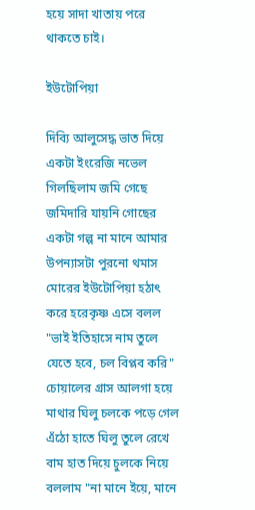হয়ে সাদা খাতায় পরে থাকতে চাই।

ইউটোপিয়া

দিব্যি আলুসেদ্ধ ভাত দিয়ে একটা ইংরেজি নভেল গিলছিলাম জমি গেছে জমিদারি যায়নি গোছের একটা গল্প না মানে আমার উপন্যাসটা পুরনো থমাস মোরের ইউটোপিয়া হঠাৎ করে হরেকৃষ্ণ এসে বলল "ভাই ইতিহাসে নাম তুলে যেতে হবে, চল বিপ্লব করি" চোয়ালের গ্রাস আলগা হয়ে মাথার ঘিলু চলকে পড়ে গেল এঁঠো হাতে ঘিলু তুলে রেখে বাম হাত দিয়ে চুলকে নিয়ে বললাম "না মানে ইয়ে, মানে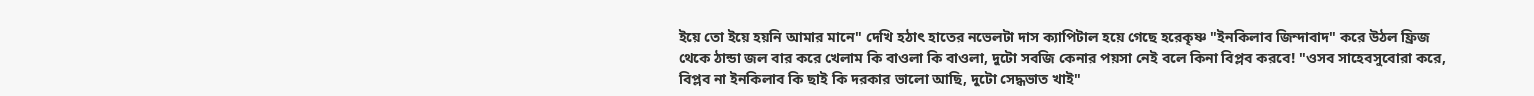ইয়ে তো ইয়ে হয়নি আমার মানে" দেখি হঠাৎ হাতের নভেলটা দাস ক্যাপিটাল হয়ে গেছে হরেকৃষ্ণ "ইনকিলাব জিন্দাবাদ" করে উঠল ফ্রিজ থেকে ঠান্ডা জল বার করে খেলাম কি বাওলা কি বাওলা, দুটো সবজি কেনার পয়সা নেই বলে কিনা বিপ্লব করবে! "ওসব সাহেবসুবোরা করে, বিপ্লব না ইনকিলাব কি ছাই কি দরকার ভালো আছি, দুটো সেদ্ধভাত খাই"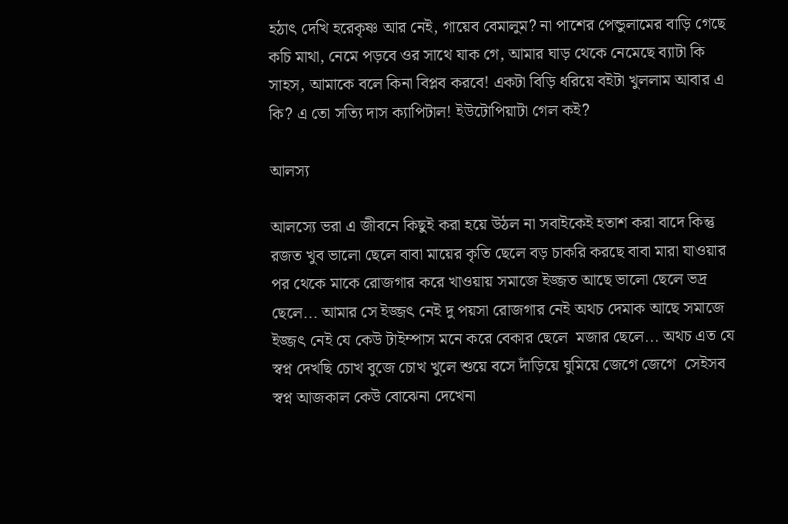হঠাৎ দেখি হরেকৃষ্ণ আর নেই, গায়েব বেমালুম? না পাশের পেন্ডুলামের বাড়ি গেছে কচি মাথা, নেমে পড়বে ওর সাথে যাক গে, আমার ঘাড় থেকে নেমেছে ব্যাটা কি সাহস, আমাকে বলে কিনা বিপ্লব করবে! একটা বিড়ি ধরিয়ে বইটা খুললাম আবার এ কি? এ তো সত্যি দাস ক্যাপিটাল! ইউটোপিয়াটা গেল কই?

আলস্য

আলস্যে ভরা এ জীবনে কিছুই করা হয়ে উঠল না সবাইকেই হতাশ করা বাদে কিন্তু রজত খুব ভালো ছেলে বাবা মায়ের কৃতি ছেলে বড় চাকরি করছে বাবা মারা যাওয়ার পর থেকে মাকে রোজগার করে খাওয়ায় সমাজে ইজ্জত আছে ভালো ছেলে ভদ্র ছেলে... আমার সে ইজ্জৎ নেই দু পয়সা রোজগার নেই অথচ দেমাক আছে সমাজে ইজ্জৎ নেই যে কেউ টাইম্পাস মনে করে বেকার ছেলে  মজার ছেলে... অথচ এত যে স্বপ্ন দেখছি চোখ বুজে চোখ খুলে শুয়ে বসে দাঁড়িয়ে ঘুমিয়ে জেগে জেগে  সেইসব স্বপ্ন আজকাল কেউ বোঝেনা দেখেনা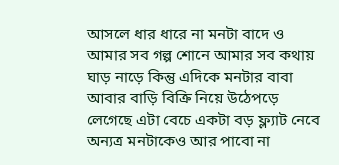আসলে ধার ধারে না মনটা বাদে ও আমার সব গল্প শোনে আমার সব কথায় ঘাড় নাড়ে কিন্তু এদিকে মনটার বাবা আবার বাড়ি বিক্রি নিয়ে উঠেপড়ে লেগেছে এটা বেচে একটা বড় ফ্ল্যাট নেবে অন্যত্র মনটাকেও আর পাবো না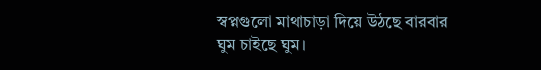স্বপ্নগুলো মাথাচাড়া দিয়ে উঠছে বারবার ঘুম চাইছে ঘুম।